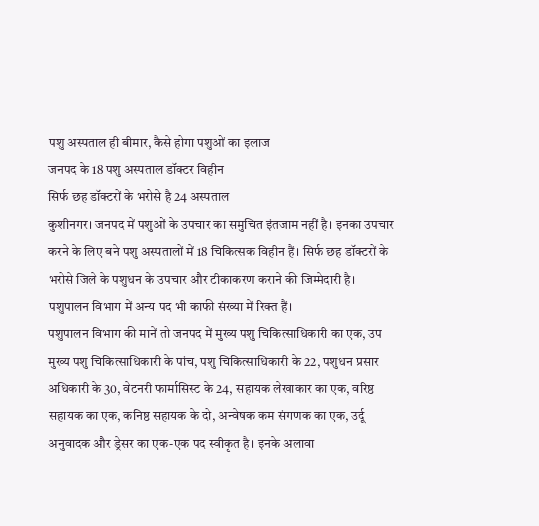पशु अस्पताल ही बीमार, कैसे होगा पशुओं का इलाज
जनपद के 18 पशु अस्पताल डॉक्टर विहीन
सिर्फ छह डॉक्टरों के भरोसे है 24 अस्पताल
कुशीनगर। जनपद में पशुओं के उपचार का समुचित इंतजाम नहीं है। इनका उपचार करने के लिए बने पशु अस्पतालों में 18 चिकित्सक विहीन हैं। सिर्फ छह डॉक्टरों के भरोसे जिले के पशुधन के उपचार और टीकाकरण कराने की जिम्मेदारी है। पशुपालन विभाग में अन्य पद भी काफी संख्या में रिक्त हैं।
पशुपालन विभाग की मानें तो जनपद में मुख्य पशु चिकित्साधिकारी का एक, उप मुख्य पशु चिकित्साधिकारी के पांच, पशु चिकित्साधिकारी के 22, पशुधन प्रसार अधिकारी के 30, वेटनरी फार्मासिस्ट के 24, सहायक लेखाकार का एक, वरिष्ठ सहायक का एक, कनिष्ठ सहायक के दो, अन्वेषक कम संगणक का एक, उर्दू अनुवादक और ड्रेसर का एक-एक पद स्वीकृत है। इनके अलावा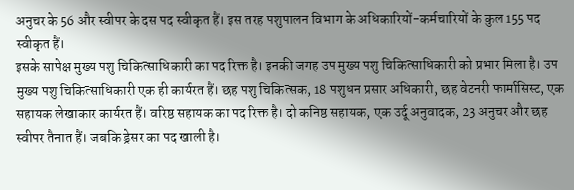अनुचर के 56 और स्वीपर के दस पद स्वीकृत हैं। इस तरह पशुपालन विभाग के अधिकारियों-कर्मचारियों के कुल 155 पद स्वीकृत हैं।
इसके सापेक्ष मुख्य पशु चिकित्साधिकारी का पद रिक्त है। इनकी जगह उप मुख्य पशु चिकित्साधिकारी को प्रभार मिला है। उप मुख्य पशु चिकित्साधिकारी एक ही कार्यरत हैं। छह पशु चिकित्सक, 18 पशुधन प्रसार अधिकारी, छह वेटनरी फार्मासिस्ट, एक सहायक लेखाकार कार्यरत हैं। वरिष्ठ सहायक का पद रिक्त है। दो कनिष्ठ सहायक, एक उर्दू अनुवादक, 23 अनुचर और छह स्वीपर तैनात हैं। जबकि ड्रेसर का पद खाली है।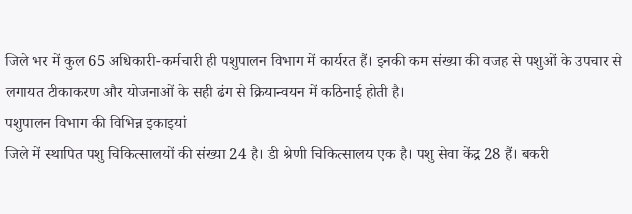जिले भर में कुल 65 अधिकारी-कर्मचारी ही पशुपालन विभाग में कार्यरत हैं। इनकी कम संख्या की वजह से पशुओं के उपचार से लगायत टीकाकरण और योजनाओं के सही ढंग से क्रियान्वयन में कठिनाई होती है।
पशुपालन विभाग की विभिन्न इकाइयां
जिले में स्थापित पशु चिकित्सालयों की संख्या 24 है। डी श्रेणी चिकित्सालय एक है। पशु सेवा केंद्र 28 हैं। बकरी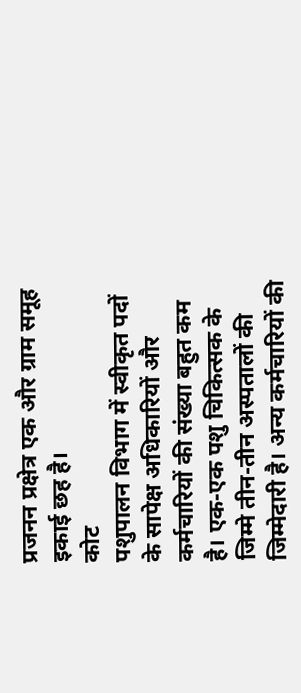प्रजनन प्रक्षेत्र एक और ग्राम समूह इकाई छह है।
कोट
पशुपालन विभाग में स्वीकृत पदों के सापेक्ष अधिकारियों और कर्मचारियों की संख्या बहुत कम है। एक-एक पशु चिकित्सक के जिम्मे तीन-तीन अस्पतालों की जिम्मेदारी है। अन्य कर्मचारियों की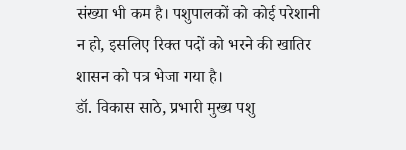संख्या भी कम है। पशुपालकों को कोई परेशानी न हो, इसलिए रिक्त पदों को भरने की खातिर शासन को पत्र भेजा गया है।
डॉ. विकास साठे, प्रभारी मुख्य पशु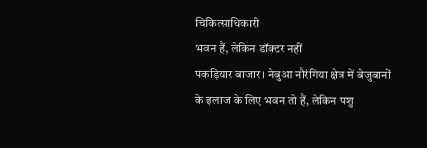चिकित्साधिकारी
भवन हैं, लेकिन डॉक्टर नहीं
पकड़ियार बाजार। नेबुआ नौरंगिया क्षेत्र में बेजुबानों के इलाज के लिए भवन तो हैं, लेकिन पशु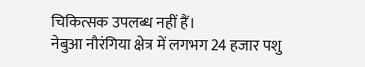चिकित्सक उपलब्ध नहीं हैं।
नेबुआ नौरंगिया क्षेत्र में लगभग 24 हजार पशु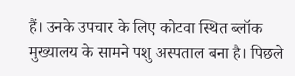हैं। उनके उपचार के लिए कोटवा स्थित ब्लॉक मुख्यालय के सामने पशु अस्पताल बना है। पिछले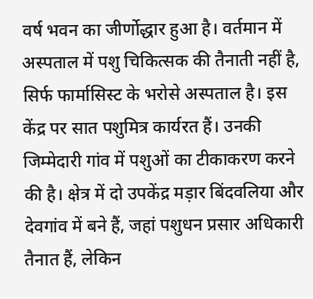वर्ष भवन का जीर्णोद्धार हुआ है। वर्तमान में अस्पताल में पशु चिकित्सक की तैनाती नहीं है, सिर्फ फार्मासिस्ट के भरोसे अस्पताल है। इस केंद्र पर सात पशुमित्र कार्यरत हैं। उनकी जिम्मेदारी गांव में पशुओं का टीकाकरण करने की है। क्षेत्र में दो उपकेंद्र मड़ार बिंदवलिया और देवगांव में बने हैं, जहां पशुधन प्रसार अधिकारी तैनात हैं, लेकिन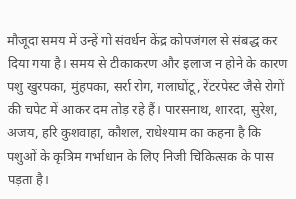मौजूदा समय में उन्हें गो संवर्धन केंद्र कोपजंगल से संबद्ध कर दिया गया है। समय से टीकाकरण और इलाज न होने के कारण पशु खुरपका, मुंहपका, सर्रा रोग, गलाघोंटू, रेंटरपेस्ट जैसे रोगों की चपेट में आकर दम तोड़ रहे हैं। पारसनाथ, शारदा, सुरेश, अजय, हरि कुशवाहा, कौशल, राधेश्याम का कहना है कि पशुओं के कृत्रिम गर्भाधान के लिए निजी चिकित्सक के पास पड़ता है।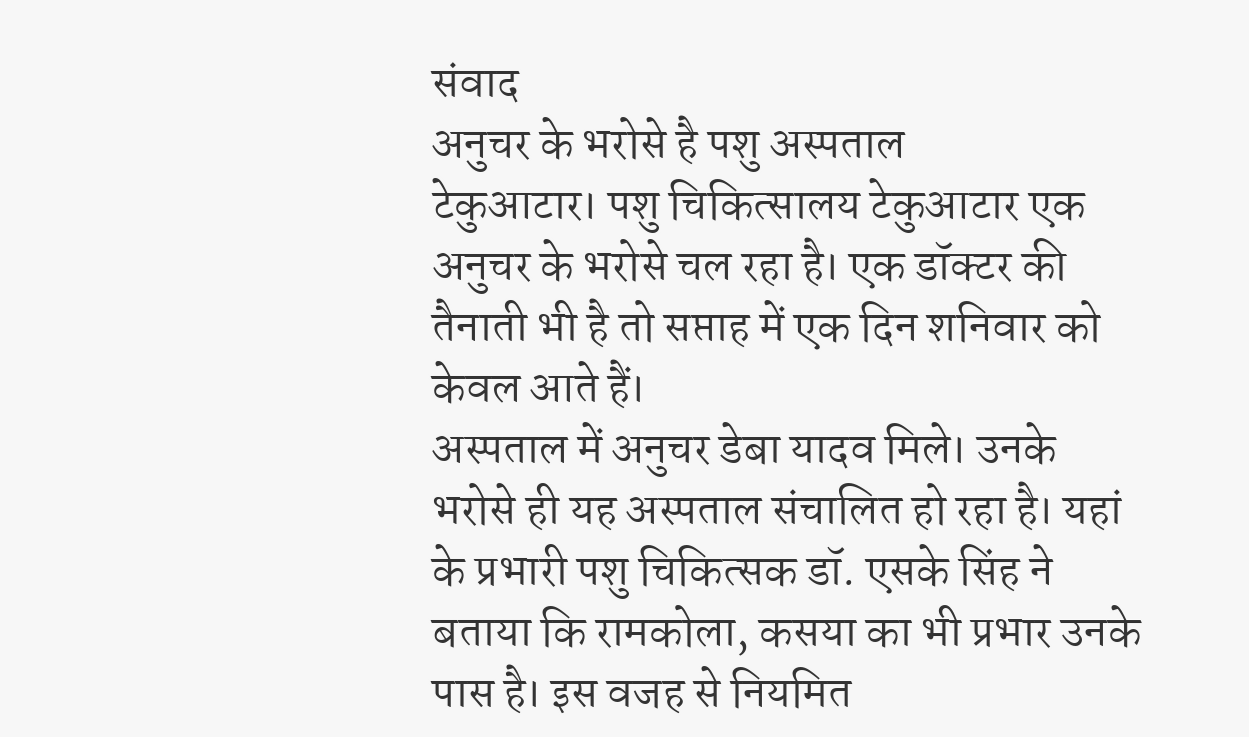संवाद
अनुचर के भरोसे है पशु अस्पताल
टेकुआटार। पशु चिकित्सालय टेकुआटार एक अनुचर के भरोसे चल रहा है। एक डॉक्टर की तैनाती भी है तो सप्ताह में एक दिन शनिवार को केवल आते हैं।
अस्पताल में अनुचर डेबा यादव मिले। उनके भरोसे ही यह अस्पताल संचालित हो रहा है। यहां के प्रभारी पशु चिकित्सक डॉ. एसके सिंह ने बताया कि रामकोला, कसया का भी प्रभार उनके पास है। इस वजह से नियमित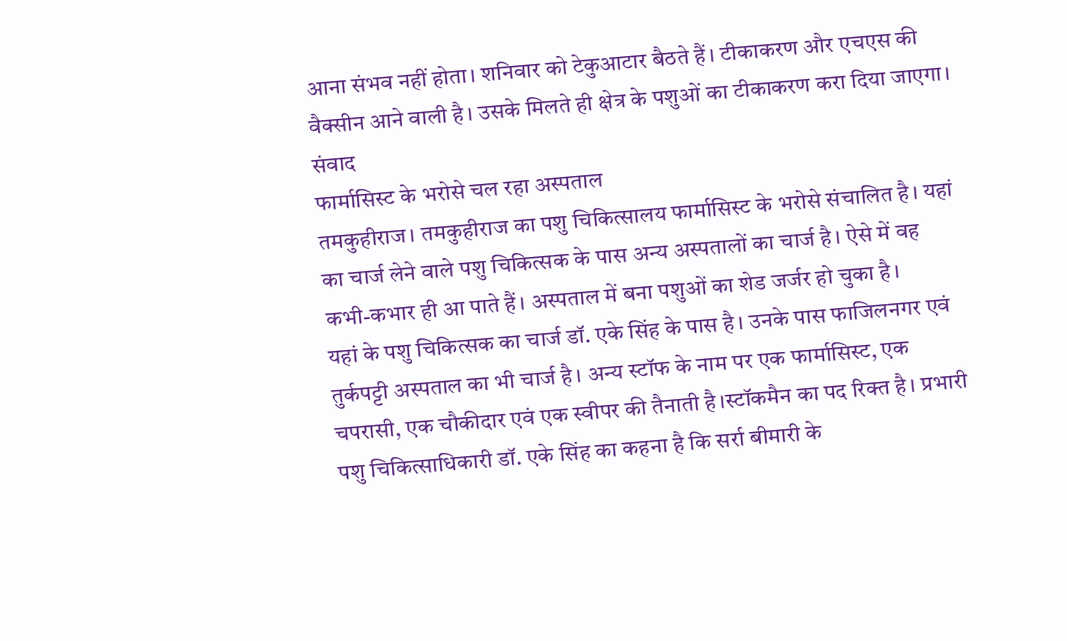आना संभव नहीं होता। शनिवार को टेकुआटार बैठते हैं। टीकाकरण और एचएस की वैक्सीन आने वाली है। उसके मिलते ही क्षेत्र के पशुओं का टीकाकरण करा दिया जाएगा। संवाद
फार्मासिस्ट के भरोसे चल रहा अस्पताल
तमकुहीराज। तमकुहीराज का पशु चिकित्सालय फार्मासिस्ट के भरोसे संचालित है। यहां का चार्ज लेने वाले पशु चिकित्सक के पास अन्य अस्पतालों का चार्ज है। ऐसे में वह कभी-कभार ही आ पाते हैं। अस्पताल में बना पशुओं का शेड जर्जर हो चुका है।
यहां के पशु चिकित्सक का चार्ज डॉ. एके सिंह के पास है। उनके पास फाजिलनगर एवं तुर्कपट्टी अस्पताल का भी चार्ज है। अन्य स्टॉफ के नाम पर एक फार्मासिस्ट, एक चपरासी, एक चौकीदार एवं एक स्वीपर की तैनाती है।स्टॉकमैन का पद रिक्त है। प्रभारी पशु चिकित्साधिकारी डॉ. एके सिंह का कहना है कि सर्रा बीमारी के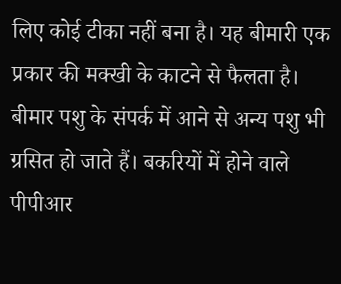लिए कोई टीका नहीं बना है। यह बीमारी एक प्रकार की मक्खी के काटने से फैलता है। बीमार पशु के संपर्क में आने से अन्य पशु भी ग्रसित हो जाते हैं। बकरियों में होने वाले पीपीआर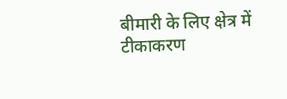बीमारी के लिए क्षेत्र में टीकाकरण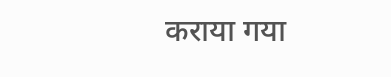कराया गया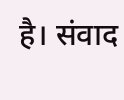है। संवाद